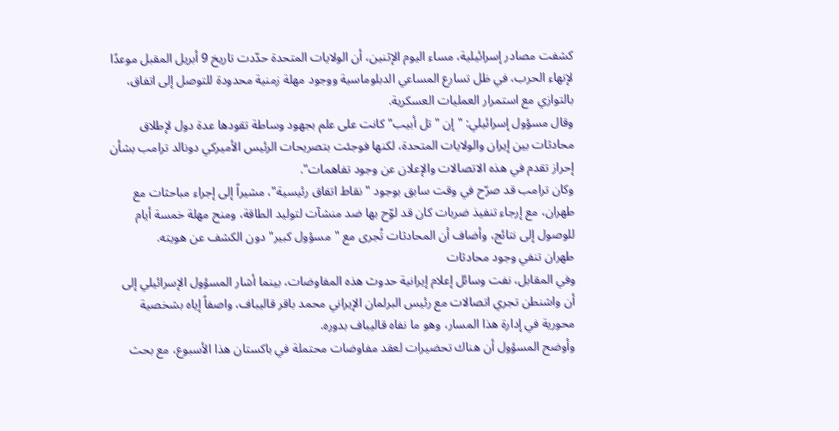كشفت مصادر إسرائيلية، مساء اليوم الإثنين، أن الولايات المتحدة حدّدت تاريخ 9 أبريل المقبل موعدًا لإنهاء الحرب، في ظل تسارع المساعي الدبلوماسية ووجود مهلة زمنية محدودة للتوصل إلى اتفاق، بالتوازي مع استمرار العمليات العسكرية.
وقال مسؤول إسرائيلي: "إن "تل أبيب" كانت على علم بجهود وساطة تقودها عدة دول لإطلاق محادثات بين إيران والولايات المتحدة، لكنها فوجئت بتصريحات الرئيس الأميركي دونالد ترامب بشأن إحراز تقدم في هذه الاتصالات والإعلان عن وجود تفاهمات".
وكان ترامب قد صرّح في وقت سابق بوجود "نقاط اتفاق رئيسية"، مشيراً إلى إجراء مباحثات مع طهران، مع إرجاء تنفيذ ضربات كان قد لوّح بها ضد منشآت لتوليد الطاقة، ومنح مهلة خمسة أيام للوصول إلى نتائج، وأضاف أن المحادثات تُجرى مع "مسؤول كبير" دون الكشف عن هويته.
طهران تنفي وجود محادثات
وفي المقابل، نفت وسائل إعلام إيرانية حدوث هذه المفاوضات، بينما أشار المسؤول الإسرائيلي إلى أن واشنطن تجري اتصالات مع رئيس البرلمان الإيراني محمد باقر قاليباف، واصفاً إياه بشخصية محورية في إدارة هذا المسار، وهو ما نفاه قاليباف بدوره.
وأوضح المسؤول أن هناك تحضيرات لعقد مفاوضات محتملة في باكستان هذا الأسبوع، مع بحث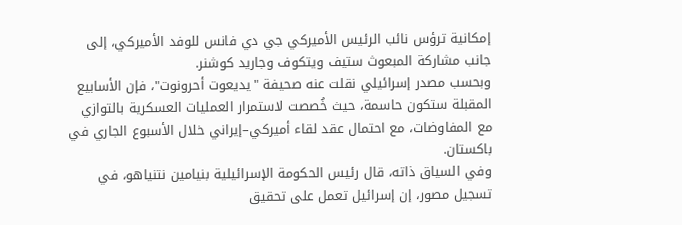إمكانية ترؤس نائب الرئيس الأميركي جي دي فانس للوفد الأميركي، إلى جانب مشاركة المبعوث ستيف ويتكوف وجاريد كوشنر.
وبحسب مصدر إسرائيلي نقلت عنه صحيفة "يديعوت أحرونوت"، فإن الأسابيع المقبلة ستكون حاسمة، حيث خُصصت لاستمرار العمليات العسكرية بالتوازي مع المفاوضات، مع احتمال عقد لقاء أميركي–إيراني خلال الأسبوع الجاري في باكستان.
وفي السياق ذاته، قال رئيس الحكومة الإسرائيلية بنيامين نتنياهو، في تسجيل مصور، إن إسرائيل تعمل على تحقيق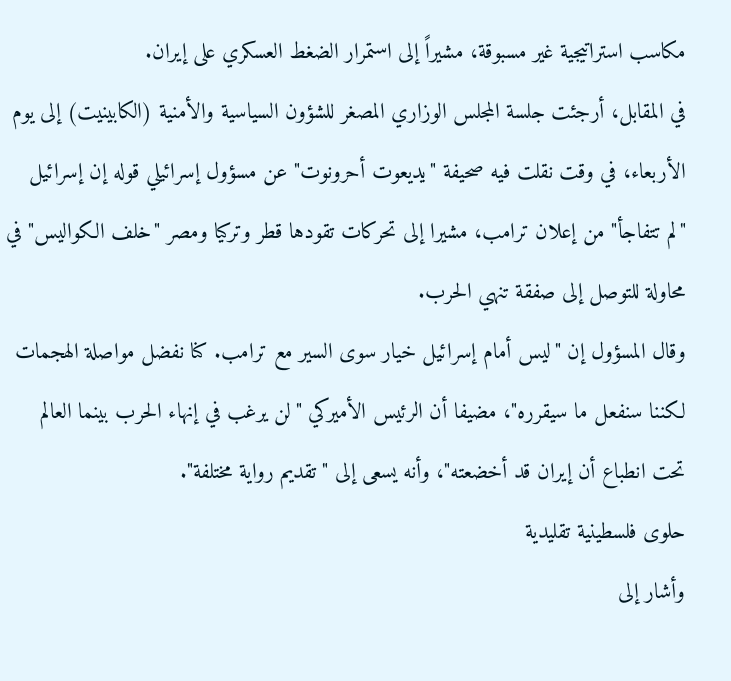مكاسب استراتيجية غير مسبوقة، مشيراً إلى استمرار الضغط العسكري على إيران.
في المقابل، أرجئت جلسة المجلس الوزاري المصغر للشؤون السياسية والأمنية (الكابينيت) إلى يوم الأربعاء، في وقت نقلت فيه صحيفة "يديعوت أحرونوت" عن مسؤول إسرائيلي قوله إن إسرائيل "لم تتفاجأ" من إعلان ترامب، مشيرا إلى تحركات تقودها قطر وتركيا ومصر "خلف الكواليس" في محاولة للتوصل إلى صفقة تنهي الحرب.
وقال المسؤول إن "ليس أمام إسرائيل خيار سوى السير مع ترامب. كنا نفضل مواصلة الهجمات لكننا سنفعل ما سيقرره"، مضيفا أن الرئيس الأميركي "لن يرغب في إنهاء الحرب بينما العالم تحت انطباع أن إيران قد أخضعته"، وأنه يسعى إلى "تقديم رواية مختلفة".
حلوى فلسطينية تقليدية
وأشار إلى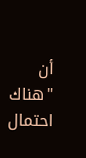أن "هناك احتمال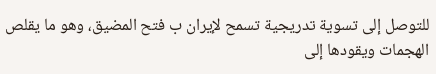للتوصل إلى تسوية تدريجية تسمح لإيران ب فتح المضيق، وهو ما يقلص الهجمات ويقودها إلى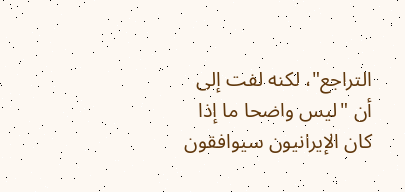التراجع"، لكنه لفت إلى أن "ليس واضحا ما إذا كان الإيرانيون سيوافقون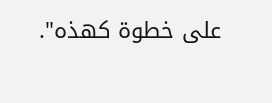على خطوة كهذه".